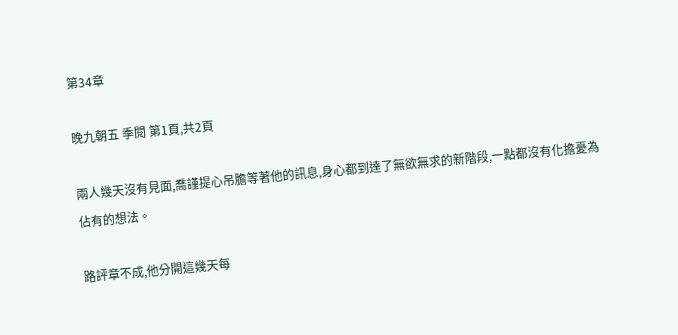第34章

晚九朝五 季閱 第1頁,共2頁

兩人幾天沒有見面,喬謹提心吊膽等著他的訊息,身心都到達了無欲無求的新階段,一點都沒有化擔憂為佔有的想法。

路評章不成,他分開這幾天每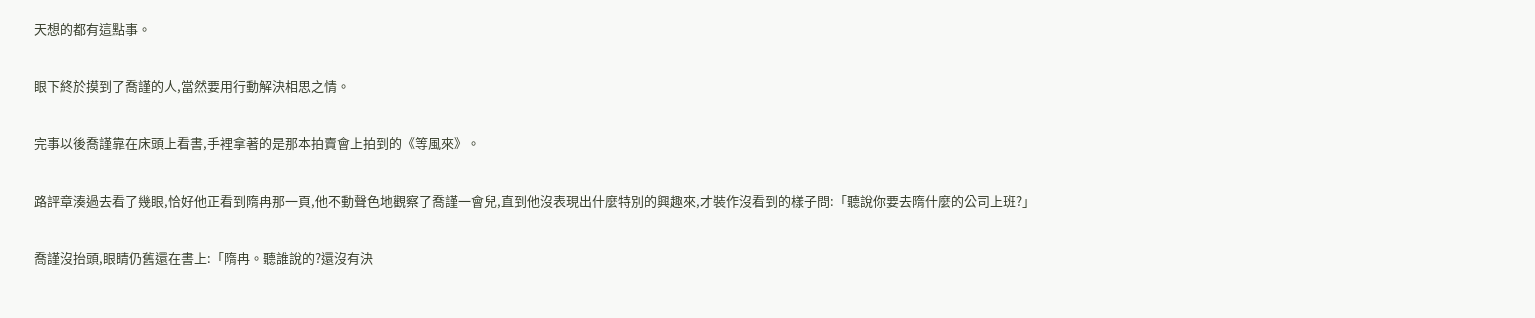天想的都有這點事。

眼下終於摸到了喬謹的人,當然要用行動解決相思之情。

完事以後喬謹靠在床頭上看書,手裡拿著的是那本拍賣會上拍到的《等風來》。

路評章湊過去看了幾眼,恰好他正看到隋冉那一頁,他不動聲色地觀察了喬謹一會兒,直到他沒表現出什麼特別的興趣來,才裝作沒看到的樣子問:「聽說你要去隋什麼的公司上班?」

喬謹沒抬頭,眼睛仍舊還在書上:「隋冉。聽誰說的?還沒有決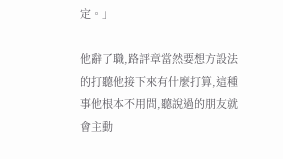定。」

他辭了職,路評章當然要想方設法的打聽他接下來有什麼打算,這種事他根本不用問,聽說過的朋友就會主動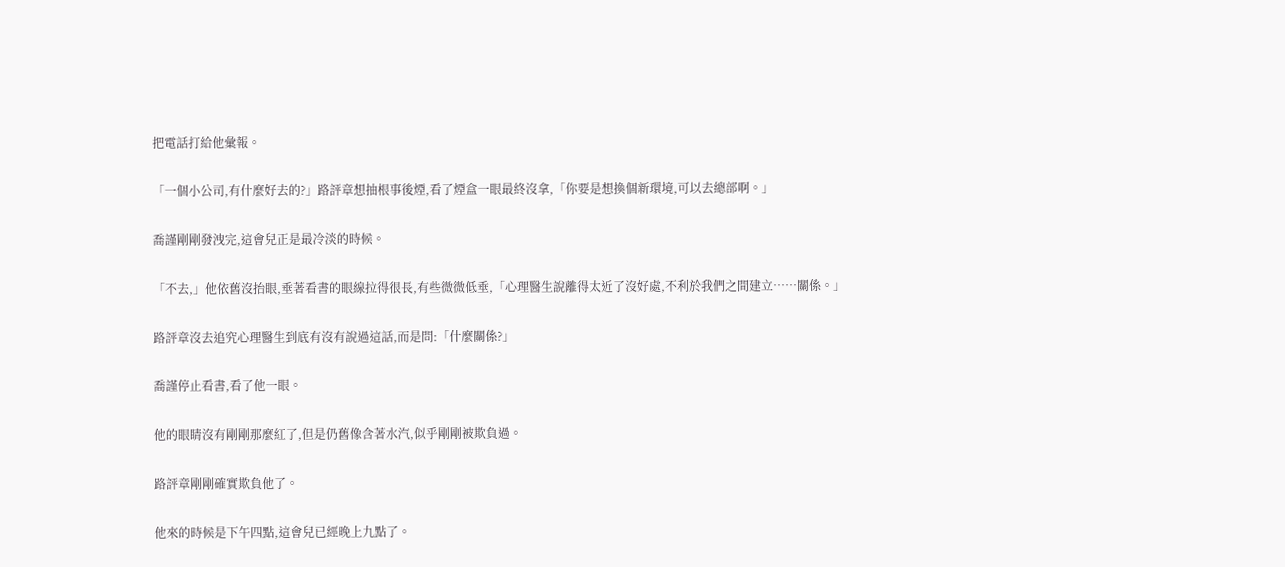把電話打給他彙報。

「一個小公司,有什麼好去的?」路評章想抽根事後煙,看了煙盒一眼最終沒拿,「你要是想換個新環境,可以去總部啊。」

喬謹剛剛發洩完,這會兒正是最冷淡的時候。

「不去,」他依舊沒抬眼,垂著看書的眼線拉得很長,有些微微低垂,「心理醫生說離得太近了沒好處,不利於我們之間建立……關係。」

路評章沒去追究心理醫生到底有沒有說過這話,而是問:「什麼關係?」

喬謹停止看書,看了他一眼。

他的眼睛沒有剛剛那麼紅了,但是仍舊像含著水汽,似乎剛剛被欺負過。

路評章剛剛確實欺負他了。

他來的時候是下午四點,這會兒已經晚上九點了。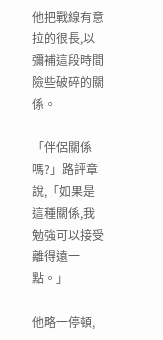他把戰線有意拉的很長,以彌補這段時間險些破碎的關係。

「伴侶關係嗎?」路評章說,「如果是這種關係,我勉強可以接受離得遠一點。」

他略一停頓,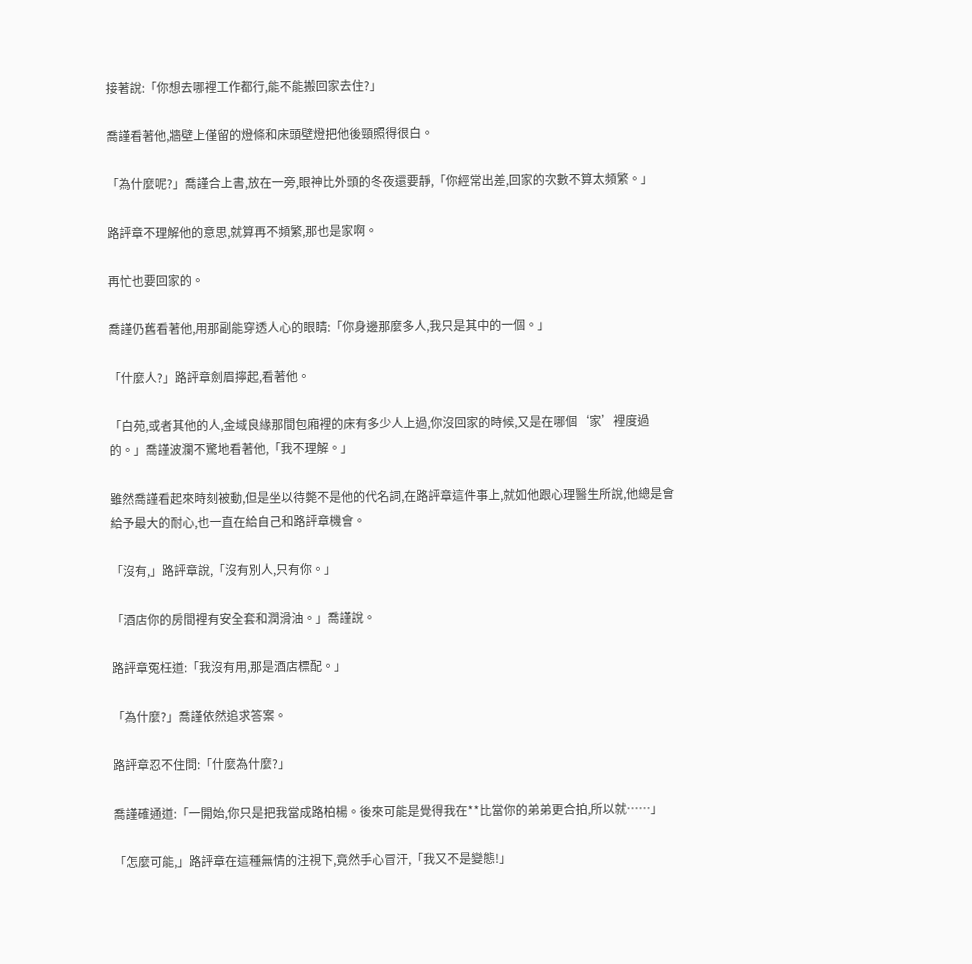接著說:「你想去哪裡工作都行,能不能搬回家去住?」

喬謹看著他,牆壁上僅留的燈條和床頭壁燈把他後頸照得很白。

「為什麼呢?」喬謹合上書,放在一旁,眼神比外頭的冬夜還要靜,「你經常出差,回家的次數不算太頻繁。」

路評章不理解他的意思,就算再不頻繁,那也是家啊。

再忙也要回家的。

喬謹仍舊看著他,用那副能穿透人心的眼睛:「你身邊那麼多人,我只是其中的一個。」

「什麼人?」路評章劍眉擰起,看著他。

「白苑,或者其他的人,金域良緣那間包廂裡的床有多少人上過,你沒回家的時候,又是在哪個‘家’裡度過的。」喬謹波瀾不驚地看著他,「我不理解。」

雖然喬謹看起來時刻被動,但是坐以待斃不是他的代名詞,在路評章這件事上,就如他跟心理醫生所說,他總是會給予最大的耐心,也一直在給自己和路評章機會。

「沒有,」路評章說,「沒有別人,只有你。」

「酒店你的房間裡有安全套和潤滑油。」喬謹說。

路評章冤枉道:「我沒有用,那是酒店標配。」

「為什麼?」喬謹依然追求答案。

路評章忍不住問:「什麼為什麼?」

喬謹確通道:「一開始,你只是把我當成路柏楊。後來可能是覺得我在**比當你的弟弟更合拍,所以就……」

「怎麼可能,」路評章在這種無情的注視下,竟然手心冒汗,「我又不是變態!」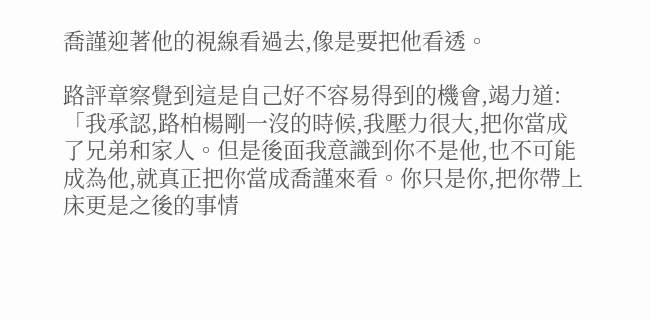喬謹迎著他的視線看過去,像是要把他看透。

路評章察覺到這是自己好不容易得到的機會,竭力道:「我承認,路柏楊剛一沒的時候,我壓力很大,把你當成了兄弟和家人。但是後面我意識到你不是他,也不可能成為他,就真正把你當成喬謹來看。你只是你,把你帶上床更是之後的事情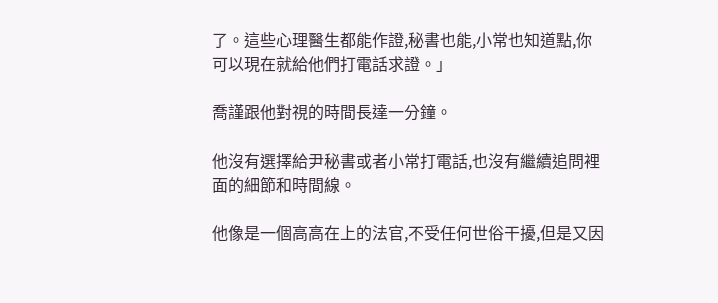了。這些心理醫生都能作證,秘書也能,小常也知道點,你可以現在就給他們打電話求證。」

喬謹跟他對視的時間長達一分鐘。

他沒有選擇給尹秘書或者小常打電話,也沒有繼續追問裡面的細節和時間線。

他像是一個高高在上的法官,不受任何世俗干擾,但是又因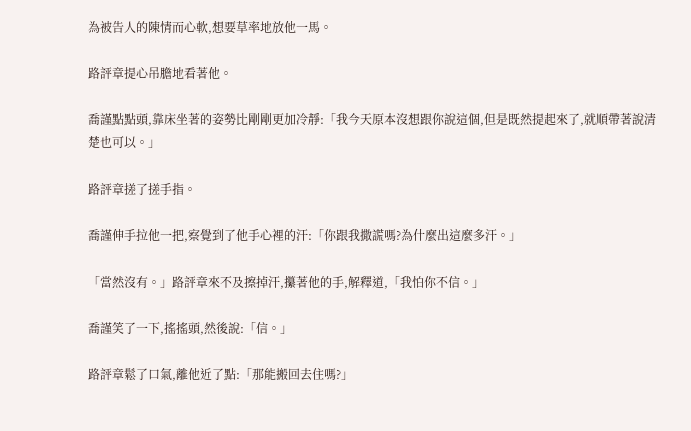為被告人的陳情而心軟,想要草率地放他一馬。

路評章提心吊膽地看著他。

喬謹點點頭,靠床坐著的姿勢比剛剛更加冷靜:「我今天原本沒想跟你說這個,但是既然提起來了,就順帶著說清楚也可以。」

路評章搓了搓手指。

喬謹伸手拉他一把,察覺到了他手心裡的汗:「你跟我撒謊嗎?為什麼出這麼多汗。」

「當然沒有。」路評章來不及擦掉汗,攥著他的手,解釋道,「我怕你不信。」

喬謹笑了一下,搖搖頭,然後說:「信。」

路評章鬆了口氣,離他近了點:「那能搬回去住嗎?」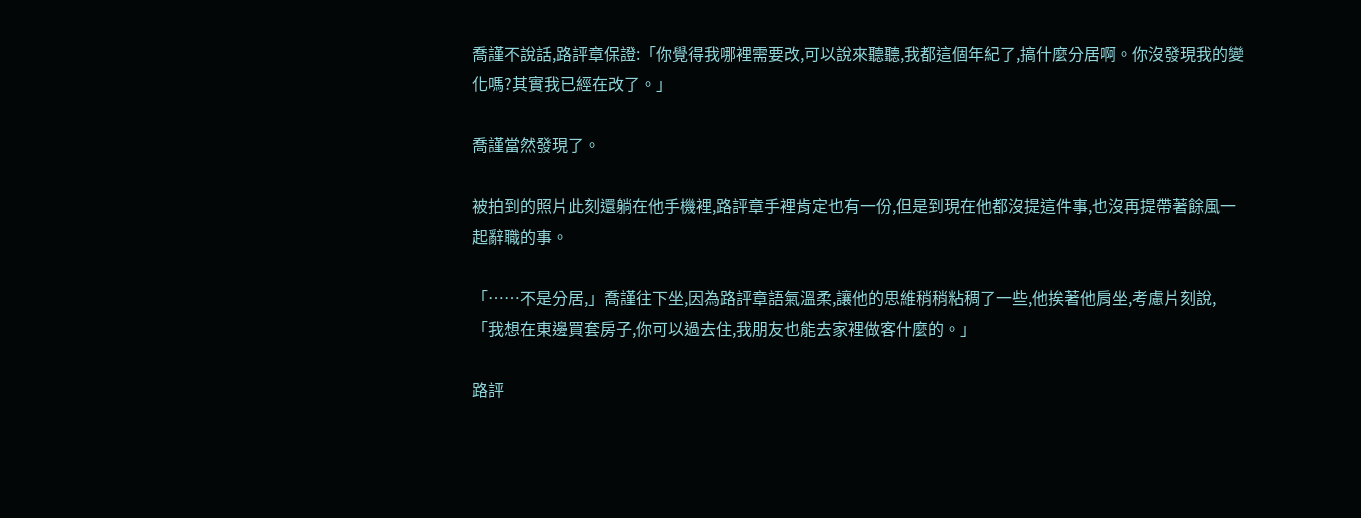喬謹不說話,路評章保證:「你覺得我哪裡需要改,可以說來聽聽,我都這個年紀了,搞什麼分居啊。你沒發現我的變化嗎?其實我已經在改了。」

喬謹當然發現了。

被拍到的照片此刻還躺在他手機裡,路評章手裡肯定也有一份,但是到現在他都沒提這件事,也沒再提帶著餘風一起辭職的事。

「……不是分居,」喬謹往下坐,因為路評章語氣溫柔,讓他的思維稍稍粘稠了一些,他挨著他肩坐,考慮片刻說,「我想在東邊買套房子,你可以過去住,我朋友也能去家裡做客什麼的。」

路評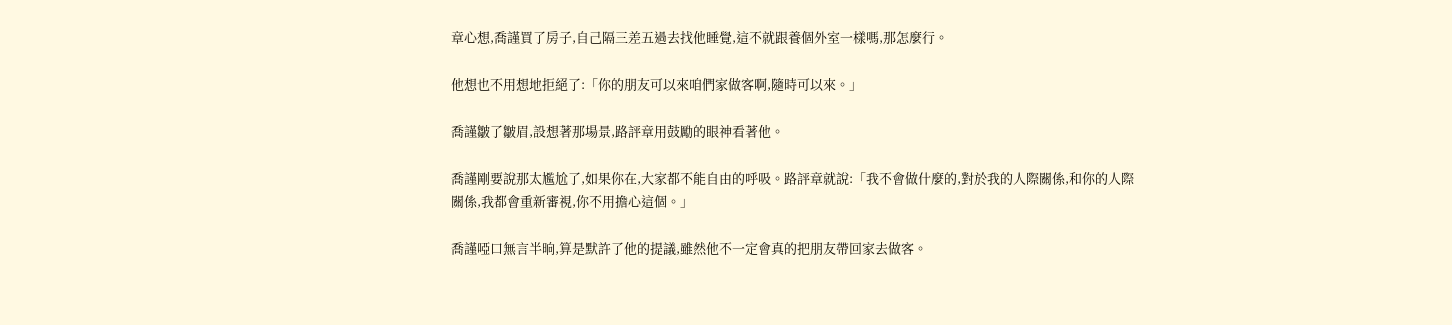章心想,喬謹買了房子,自己隔三差五過去找他睡覺,這不就跟養個外室一樣嗎,那怎麼行。

他想也不用想地拒絕了:「你的朋友可以來咱們家做客啊,隨時可以來。」

喬謹皺了皺眉,設想著那場景,路評章用鼓勵的眼神看著他。

喬謹剛要說那太尷尬了,如果你在,大家都不能自由的呼吸。路評章就說:「我不會做什麼的,對於我的人際關係,和你的人際關係,我都會重新審視,你不用擔心這個。」

喬謹啞口無言半晌,算是默許了他的提議,雖然他不一定會真的把朋友帶回家去做客。